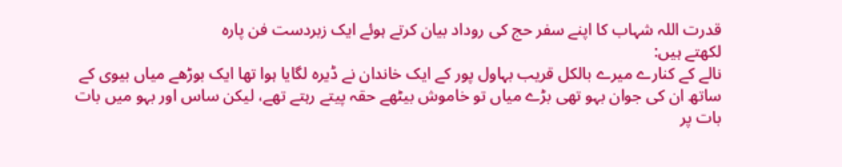قدرت اللہ شہاب کا اپنے سفر حج کی روداد بیان کرتے ہوئے ایک زبردست فن پارہ
لکھتے ہیں:
نالے کے کنارے میرے بالکل قریب بہاول پور کے ایک خاندان نے ڈیرہ لگایا ہوا تھا ایک بوڑھے میاں بیوی کے ساتھ ان کی جوان بہو تھی بڑے میاں تو خاموش بیٹھے حقہ پیتے رہتے تھے، لیکن ساس اور بہو میں بات بات پر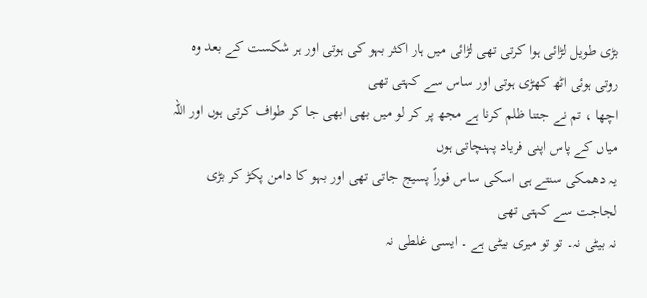بڑی طویل لڑائی ہوا کرتی تھی لڑائی میں ہار اکثر بہو کی ہوتی اور ہر شکست کے بعد وہ روتی ہوئی اٹھ کھڑی ہوتی اور ساس سے کہتی تھی
اچھا ، تم نے جتنا ظلم کرنا ہے مجھ پر کر لو میں بھی ابھی جا کر طواف کرتی ہوں اور اللہ میاں کے پاس اپنی فریاد پہنچاتی ہوں
یہ دھمکی سنتے ہی اسکی ساس فوراً پسیج جاتی تھی اور بہو کا دامن پکڑ کر بڑی لجاجت سے کہتی تھی
نہ بیٹی نہ۔ تو تو میری بیٹی ہے ۔ ایسی غلطی نہ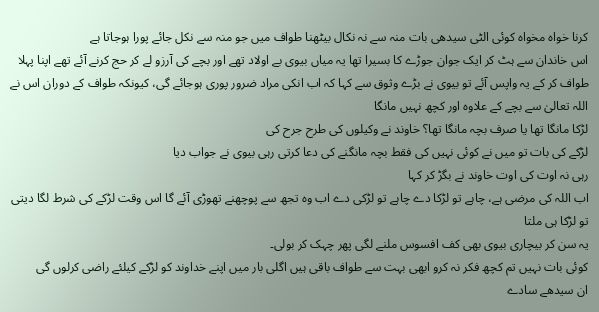کرنا خواہ مخواہ کوئی الٹی سیدھی بات منہ سے نہ نکال بیٹھنا طواف میں جو منہ سے نکل جائے پورا ہوجاتا ہے
اس خاندان سے ہٹ کر ایک جوان جوڑے کا بسیرا تھا یہ میاں بیوی بے اولاد تھے اور بچے کی آرزو لے کر حج کرنے آئے تھے اپنا پہلا طواف کر کے یہ واپس آئے تو بیوی نے بڑے وثوق سے کہا کہ اب انکی مراد ضرور پوری ہوجائے گی، کیونکہ طواف کے دوران اس نے اللہ تعالیٰ سے بچے کے علاوہ اور کچھ نہیں مانگا
لڑکا مانگا تھا یا صرف بچہ مانگا تھا؟ خاوند نے وکیلوں کی طرح جرح کی
لڑکے کی بات تو میں نے کوئی نہیں کی فقط بچہ مانگنے کی دعا کرتی رہی بیوی نے جواب دیا
رہی نہ اوت کی اوت خاوند نے بگڑ کر کہا
اب اللہ کی مرضی ہے، چاہے تو لڑکا دے چاہے تو لڑکی دے اب وہ تجھ سے پوچھنے تھوڑی آئے گا اس وقت لڑکے کی شرط لگا دیتی تو لڑکا ہی ملتا
یہ سن کر بیچاری بیوی بھی کف افسوس ملنے لگی پھر چہک کر بولی۔
کوئی بات نہیں تم کچھ فکر نہ کرو ابھی بہت سے طواف باقی ہیں اگلی بار میں اپنے خداوند کو لڑکے کیلئے راضی کرلوں گی
ان سیدھے سادے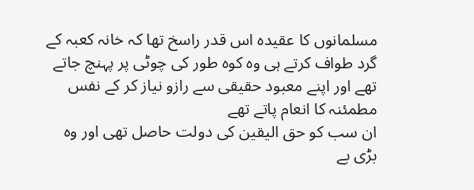مسلمانوں کا عقیدہ اس قدر راسخ تھا کہ خانہ کعبہ کے گرد طواف کرتے ہی وہ کوہ طور کی چوٹی پر پہنچ جاتے تھے اور اپنے معبود حقیقی سے رازو نیاز کر کے نفس مطمئنہ کا انعام پاتے تھے
ان سب کو حق الیقین کی دولت حاصل تھی اور وہ بڑی بے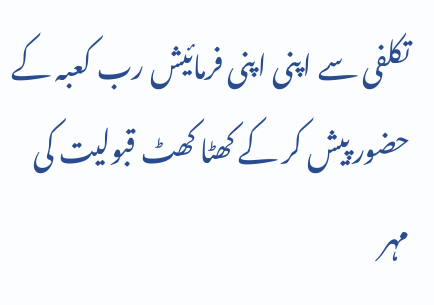تکلفی سے اپنی اپنی فرمائیش رب کعبہ کے حضور پیش کر کے کھٹا کھٹ قبولیت کی مہر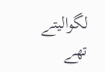لگوالیتے تھے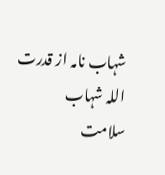شہاب نامہ از قدرت اللہ شہاب
سلامت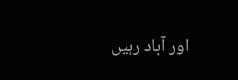اور آباد رہیں